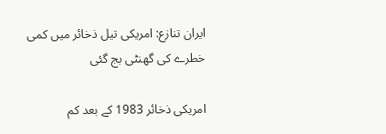ایران تنازع: امریکی تیل ذخائر میں کمی خطرے کی گھنٹی بج گئی

امریکی ذخائر 1983 کے بعد کم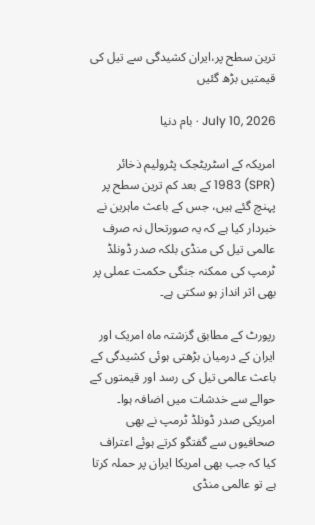ترین سطح پر،ایران کشیدگی سے تیل کی قیمتیں بڑھ گئیں

July 10, 2026 · بام دنیا

امریکہ کے اسٹریٹجک پٹرولیم ذخائر (SPR) 1983 کے بعد کم ترین سطح پر پہنچ گئے ہیں، جس کے باعث ماہرین نے خبردار کیا ہے کہ یہ صورتحال نہ صرف عالمی تیل کی منڈی بلکہ صدر ڈونلڈ ٹرمپ کی ممکنہ جنگی حکمت عملی پر بھی اثر انداز ہو سکتی ہے۔

رپورٹ کے مطابق گزشتہ ماہ امریک اور ایران کے درمیان بڑھتی ہوئی کشیدگی کے باعث عالمی تیل کی رسد اور قیمتوں کے حوالے سے خدشات میں اضافہ ہوا۔ امریکی صدر ڈونلڈ ٹرمپ نے بھی صحافیوں سے گفتگو کرتے ہوئے اعتراف کیا کہ جب بھی امریکا ایران پر حملہ کرتا ہے تو عالمی منڈی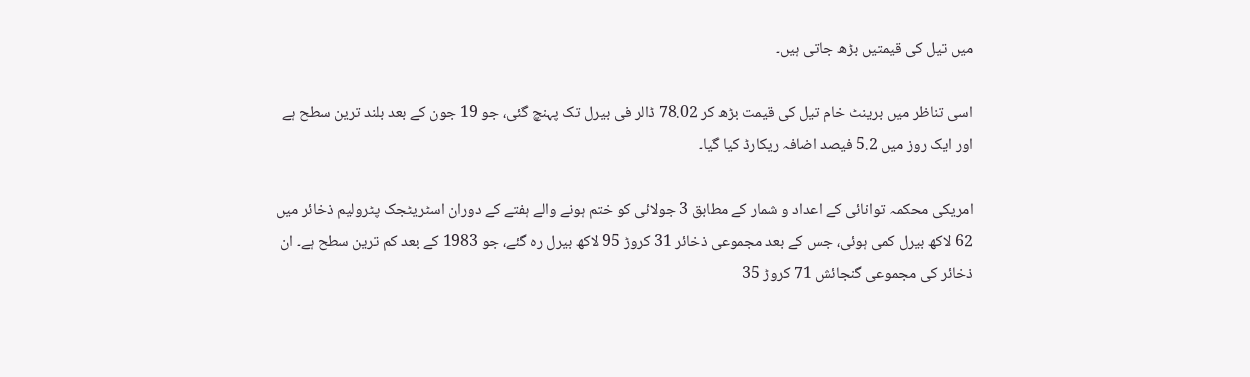میں تیل کی قیمتیں بڑھ جاتی ہیں۔

اسی تناظر میں برینٹ خام تیل کی قیمت بڑھ کر 78.02 ڈالر فی بیرل تک پہنچ گئی، جو 19 جون کے بعد بلند ترین سطح ہے اور ایک روز میں 5.2 فیصد اضافہ ریکارڈ کیا گیا۔

امریکی محکمہ توانائی کے اعداد و شمار کے مطابق 3 جولائی کو ختم ہونے والے ہفتے کے دوران اسٹریٹجک پٹرولیم ذخائر میں 62 لاکھ بیرل کمی ہوئی، جس کے بعد مجموعی ذخائر 31 کروڑ 95 لاکھ بیرل رہ گئے، جو 1983 کے بعد کم ترین سطح ہے۔ ان ذخائر کی مجموعی گنجائش 71 کروڑ 35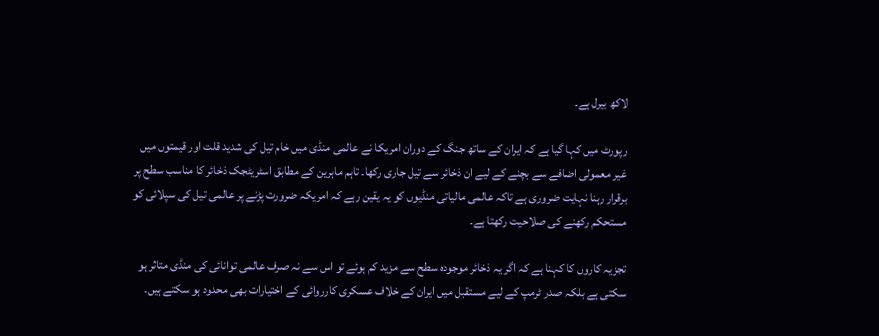لاکھ بیرل ہے۔

رپورٹ میں کہا گیا ہے کہ ایران کے ساتھ جنگ کے دوران امریکا نے عالمی منڈی میں خام تیل کی شدید قلت اور قیمتوں میں غیر معمولی اضافے سے بچنے کے لیے ان ذخائر سے تیل جاری رکھا۔ تاہم ماہرین کے مطابق اسٹریٹجک ذخائر کا مناسب سطح پر برقرار رہنا نہایت ضروری ہے تاکہ عالمی مالیاتی منڈیوں کو یہ یقین رہے کہ امریکہ ضرورت پڑنے پر عالمی تیل کی سپلائی کو مستحکم رکھنے کی صلاحیت رکھتا ہے۔

تجزیہ کاروں کا کہنا ہے کہ اگر یہ ذخائر موجودہ سطح سے مزید کم ہوئے تو اس سے نہ صرف عالمی توانائی کی منڈی متاثر ہو سکتی ہے بلکہ صدر ٹرمپ کے لیے مستقبل میں ایران کے خلاف عسکری کارروائی کے اختیارات بھی محدود ہو سکتے ہیں۔